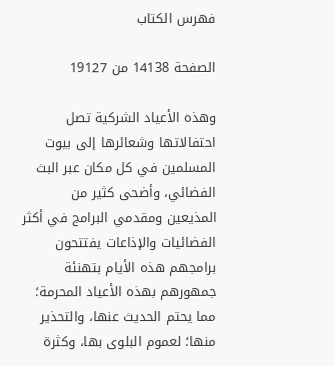فهرس الكتاب

الصفحة 14138 من 19127

وهذه الأعياد الشركية تصل احتفالاتها وشعائرها إلى بيوت المسلمين في كل مكان عبر البث الفضائي، وأضحى كثير من المذيعين ومقدمي البرامج في أكثر الفضائيات والإذاعات يفتتحون برامجهم هذه الأيام بتهنئة جمهورهم بهذه الأعياد المحرمة؛ مما يحتم الحديث عنها، والتحذير منها؛ لعموم البلوى بها، وكثرة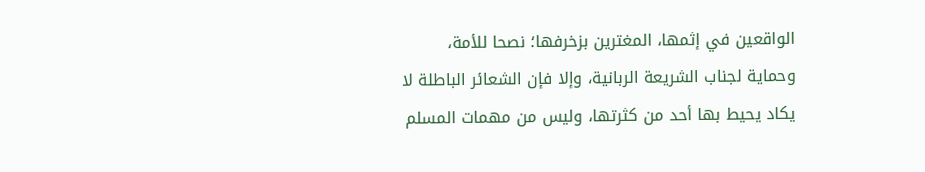الواقعين في إثمها، المغترين بزخرفها؛ نصحا للأمة، وحماية لجناب الشريعة الربانية، وإلا فإن الشعائر الباطلة لا يكاد يحيط بها أحد من كثرتها، وليس من مهمات المسلم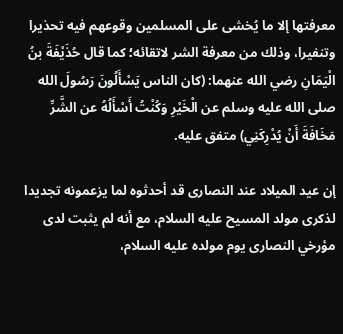معرفتها إلا ما يُخشى على المسلمين وقوعهم فيه تحذيرا وتنفيرا، وذلك من معرفة الشر لاتقائه؛ كما قال حُذَيْفَةَ بنُ الْيَمَانِ رضي الله عنهما: (كان الناس يَسْأَلُونَ رَسُولَ الله صلى الله عليه وسلم عن الْخَيْرِ وَكُنْتُ أَسْأَلُهُ عن الشَّرِّ مَخَافَةَ أَنْ يُدْرِكَنِي) متفق عليه.

إن عيد الميلاد عند النصارى قد أحدثوه لما يزعمونه تجديدا لذكرى مولد المسيح عليه السلام، مع أنه لم يثبت لدى مؤرخي النصارى يوم مولده عليه السلام،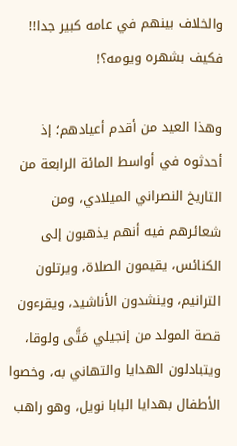والخلاف بينهم في عامه كبير جدا!! فكيف بشهره ويومه؟!

وهذا العيد من أقدم أعيادهم؛ إذ أحدثوه في أواسط المائة الرابعة من التاريخ النصراني الميلادي، ومن شعائرهم فيه أنهم يذهبون إلى الكنائس، يقيمون الصلاة، ويرتلون الترانيم، وينشدون الأناشيد، ويقرءون قصة المولد من إنجيلي مَتَّى ولوقا، ويتبادلون الهدايا والتهاني به، وخصوا الأطفال بهدايا البابا نويل، وهو راهب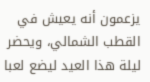يزعمون أنه يعيش في القطب الشمالي، ويحضر ليلة هذا العيد ليضع لعبا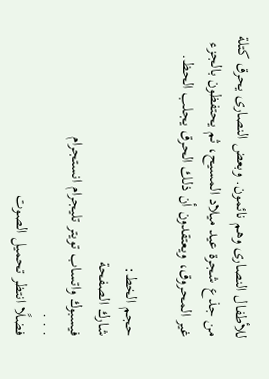للأطفال النصارى وهم نائمون. وبعض النصارى يحرق كتلة من جذع شجرة عيد ميلاد المسيح، ثم يحتفظون بالجزء غير المحروق، ويعتقدون أن ذلك الحرق يجلب الحظ.

حجم الخط:
شارك الصفحة
فيسبوك واتساب تويتر تليجرام انستجرام
. . .
فضلًا انتظر تحميل الصوت